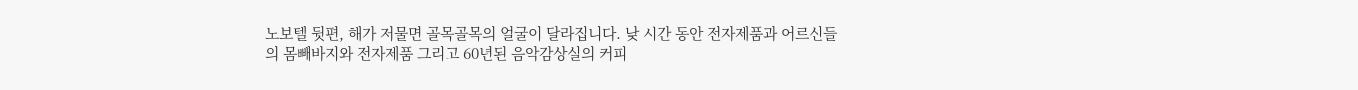노보텔 뒷편, 해가 저물면 골목골목의 얼굴이 달라집니다. 낮 시간 동안 전자제품과 어르신들의 몸빼바지와 전자제품 그리고 60년된 음악감상실의 커피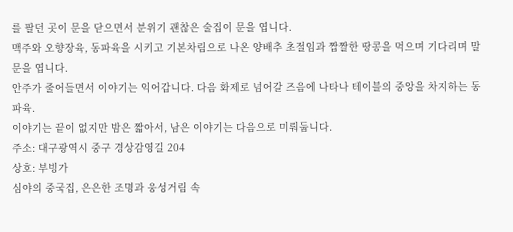를 팔던 곳이 문을 닫으면서 분위기 괜찮은 술집이 문을 엽니다.
맥주와 오향장육, 동파육을 시키고 기본차림으로 나온 양배추 초절임과 짭짤한 땅콩을 먹으며 기다리며 말문을 엽니다.
안주가 줄어들면서 이야기는 익어갑니다. 다음 화제로 넘어갈 즈음에 나타나 테이블의 중앙을 차지하는 동파육.
이야기는 끝이 없지만 밤은 짧아서, 남은 이야기는 다음으로 미뤄둡니다.
주소: 대구광역시 중구 경상감영길 204
상호: 부빙가
심야의 중국집, 은은한 조명과 웅성거림 속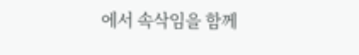에서 속삭임을 함께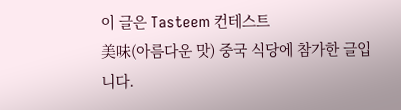이 글은 Tasteem 컨테스트
美味(아름다운 맛) 중국 식당에 참가한 글입니다.